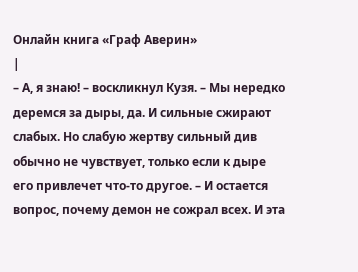Онлайн книга «Граф Аверин»
|
– А, я знаю! – воскликнул Кузя. – Мы нередко деремся за дыры, да. И сильные сжирают слабых. Но слабую жертву сильный див обычно не чувствует, только если к дыре его привлечет что-то другое. – И остается вопрос, почему демон не сожрал всех. И эта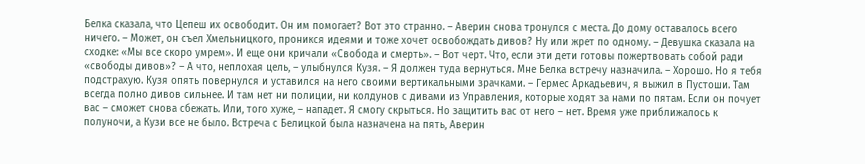Белка сказала, что Цепеш их освободит. Он им помогает? Вот это странно. – Аверин снова тронулся с места. До дому оставалось всего ничего. – Может, он съел Хмельницкого, проникся идеями и тоже хочет освобождать дивов? Ну или жрет по одному. – Девушка сказала на сходке: «Мы все скоро умрем». И еще они кричали «Свобода и смерть». – Вот черт. Что, если эти дети готовы пожертвовать собой ради «свободы дивов»? – А что, неплохая цель, – улыбнулся Кузя. – Я должен туда вернуться. Мне Белка встречу назначила. – Хорошо. Но я тебя подстрахую. Кузя опять повернулся и уставился на него своими вертикальными зрачками. – Гермес Аркадьевич, я выжил в Пустоши. Там всегда полно дивов сильнее. И там нет ни полиции, ни колдунов с дивами из Управления, которые ходят за нами по пятам. Если он почует вас – сможет снова сбежать. Или, того хуже, – нападет. Я смогу скрыться. Но защитить вас от него – нет. Время уже приближалось к полуночи, а Кузи все не было. Встреча с Белицкой была назначена на пять, Аверин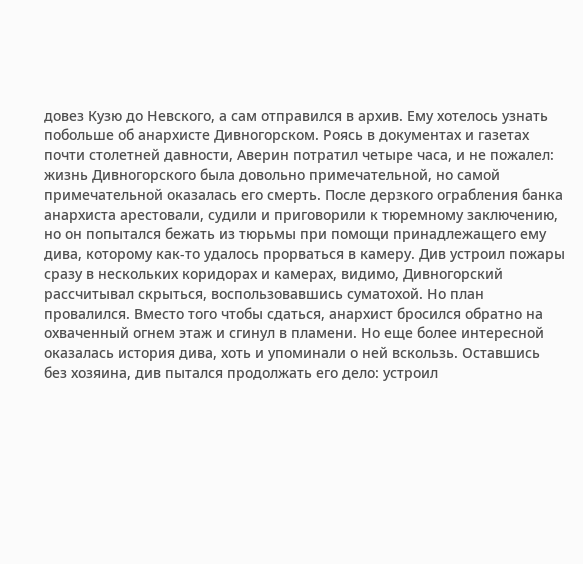довез Кузю до Невского, а сам отправился в архив. Ему хотелось узнать побольше об анархисте Дивногорском. Роясь в документах и газетах почти столетней давности, Аверин потратил четыре часа, и не пожалел: жизнь Дивногорского была довольно примечательной, но самой примечательной оказалась его смерть. После дерзкого ограбления банка анархиста арестовали, судили и приговорили к тюремному заключению, но он попытался бежать из тюрьмы при помощи принадлежащего ему дива, которому как-то удалось прорваться в камеру. Див устроил пожары сразу в нескольких коридорах и камерах, видимо, Дивногорский рассчитывал скрыться, воспользовавшись суматохой. Но план провалился. Вместо того чтобы сдаться, анархист бросился обратно на охваченный огнем этаж и сгинул в пламени. Но еще более интересной оказалась история дива, хоть и упоминали о ней вскользь. Оставшись без хозяина, див пытался продолжать его дело: устроил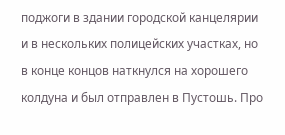поджоги в здании городской канцелярии и в нескольких полицейских участках, но в конце концов наткнулся на хорошего колдуна и был отправлен в Пустошь. Про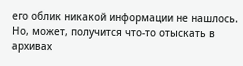его облик никакой информации не нашлось. Но, может, получится что-то отыскать в архивах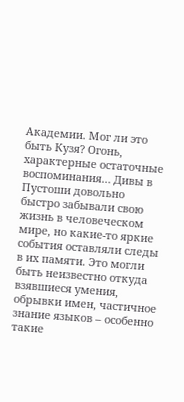Академии. Мог ли это быть Кузя? Огонь, характерные остаточные воспоминания… Дивы в Пустоши довольно быстро забывали свою жизнь в человеческом мире, но какие-то яркие события оставляли следы в их памяти. Это могли быть неизвестно откуда взявшиеся умения, обрывки имен, частичное знание языков – особенно такие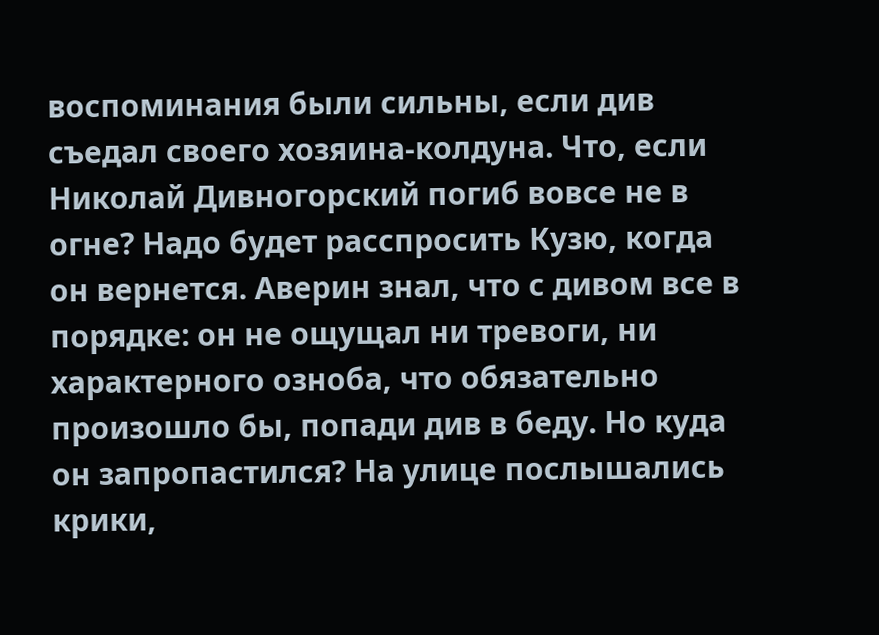воспоминания были сильны, если див съедал своего хозяина-колдуна. Что, если Николай Дивногорский погиб вовсе не в огне? Надо будет расспросить Кузю, когда он вернется. Аверин знал, что с дивом все в порядке: он не ощущал ни тревоги, ни характерного озноба, что обязательно произошло бы, попади див в беду. Но куда он запропастился? На улице послышались крики,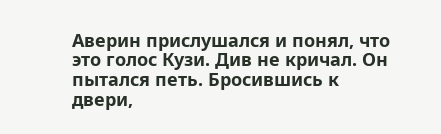Аверин прислушался и понял, что это голос Кузи. Див не кричал. Он пытался петь. Бросившись к двери,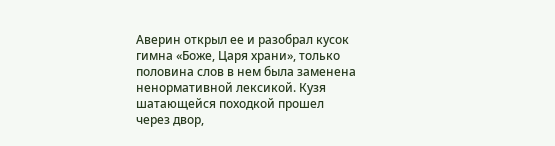Аверин открыл ее и разобрал кусок гимна «Боже, Царя храни», только половина слов в нем была заменена ненормативной лексикой. Кузя шатающейся походкой прошел через двор,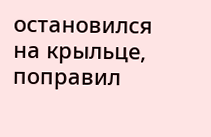остановился на крыльце, поправил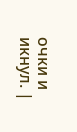очки и икнул. |